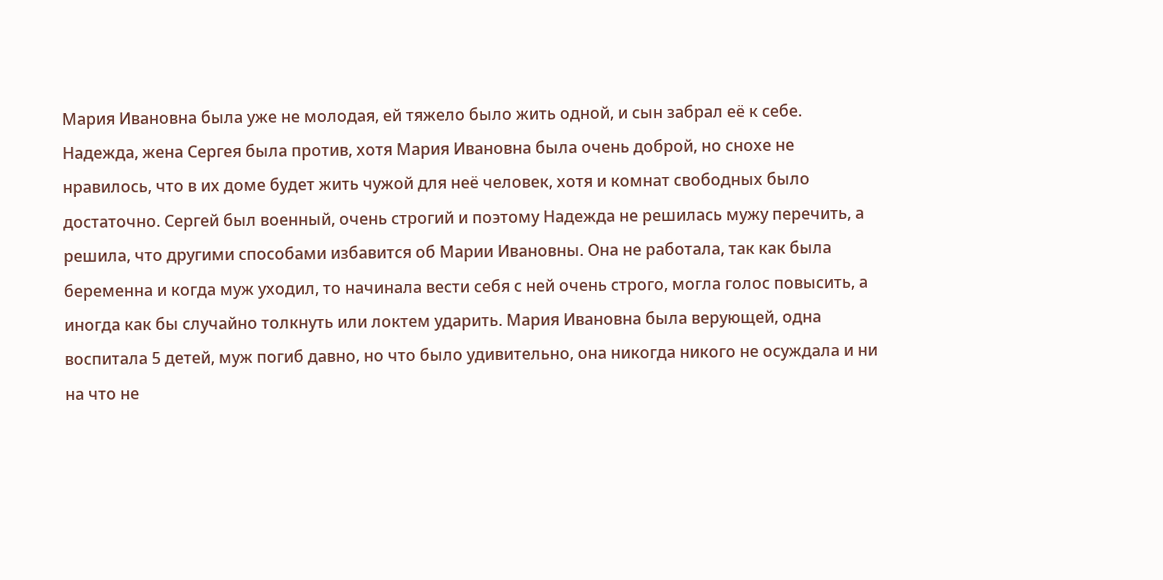Мария Ивановна была уже не молодая, ей тяжело было жить одной, и сын забрал её к себе. Надежда, жена Сергея была против, хотя Мария Ивановна была очень доброй, но снохе не нравилось, что в их доме будет жить чужой для неё человек, хотя и комнат свободных было достаточно. Сергей был военный, очень строгий и поэтому Надежда не решилась мужу перечить, а решила, что другими способами избавится об Марии Ивановны. Она не работала, так как была беременна и когда муж уходил, то начинала вести себя с ней очень строго, могла голос повысить, а иногда как бы случайно толкнуть или локтем ударить. Мария Ивановна была верующей, одна воспитала 5 детей, муж погиб давно, но что было удивительно, она никогда никого не осуждала и ни на что не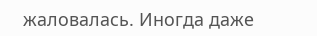жаловалась. Иногда даже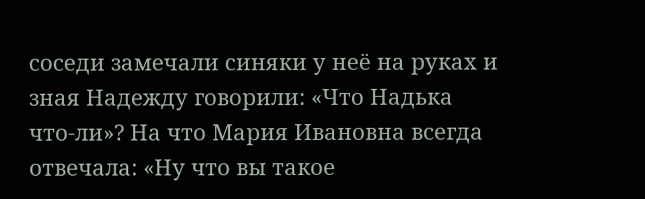соседи замечали синяки у неё на руках и зная Надежду говорили: «Что Надька что-ли»? На что Мария Ивановна всегда отвечала: «Ну что вы такое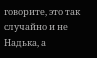говорите, это так случайно и не Надька, а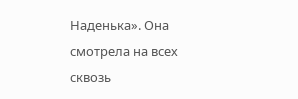Наденька». Она смотрела на всех сквозь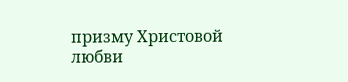призму Христовой любви